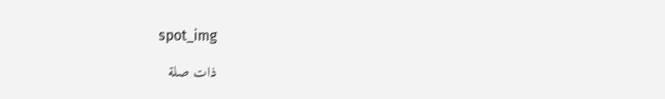spot_img

ذات صلة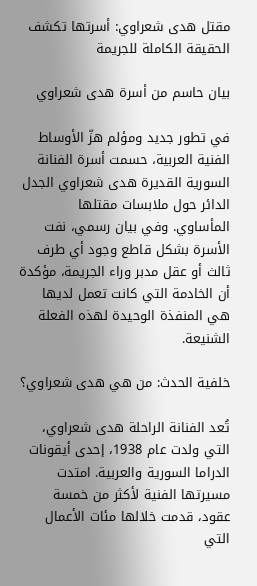مقتل هدى شعراوي: أسرتها تكشف الحقيقة الكاملة للجريمة

بيان حاسم من أسرة هدى شعراوي

في تطور جديد ومؤلم هزّ الأوساط الفنية العربية، حسمت أسرة الفنانة السورية القديرة هدى شعراوي الجدل الدائر حول ملابسات مقتلها المأساوي. وفي بيان رسمي، نفت الأسرة بشكل قاطع وجود أي طرف ثالث أو عقل مدبر وراء الجريمة، مؤكدة أن الخادمة التي كانت تعمل لديها هي المنفذة الوحيدة لهذه الفعلة الشنيعة.

خلفية الحدث: من هي هدى شعراوي؟

تُعد الفنانة الراحلة هدى شعراوي، التي ولدت عام 1938، إحدى أيقونات الدراما السورية والعربية. امتدت مسيرتها الفنية لأكثر من خمسة عقود، قدمت خلالها مئات الأعمال التي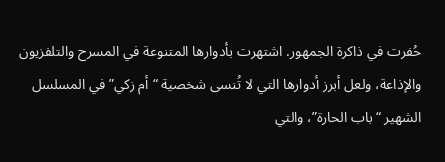حُفرت في ذاكرة الجمهور. اشتهرت بأدوارها المتنوعة في المسرح والتلفزيون والإذاعة، ولعل أبرز أدوارها التي لا تُنسى شخصية “أم زكي” في المسلسل الشهير “باب الحارة”، والتي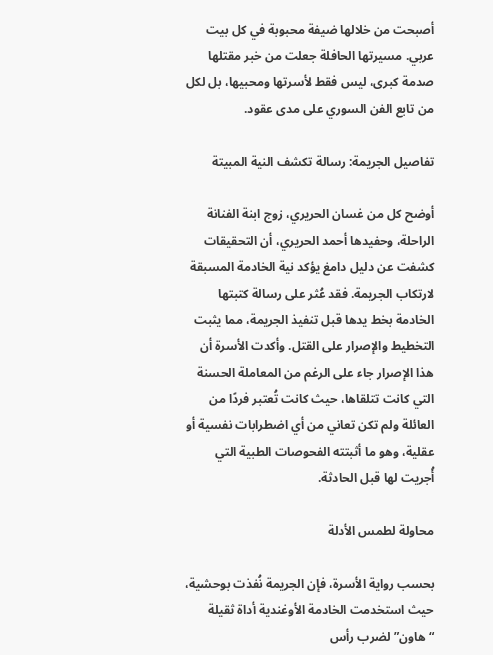أصبحت من خلالها ضيفة محبوبة في كل بيت عربي. مسيرتها الحافلة جعلت من خبر مقتلها صدمة كبرى، ليس فقط لأسرتها ومحبيها، بل لكل من تابع الفن السوري على مدى عقود.

تفاصيل الجريمة: رسالة تكشف النية المبيتة

أوضح كل من غسان الحريري، زوج ابنة الفنانة الراحلة، وحفيدها أحمد الحريري، أن التحقيقات كشفت عن دليل دامغ يؤكد نية الخادمة المسبقة لارتكاب الجريمة. فقد عُثر على رسالة كتبتها الخادمة بخط يدها قبل تنفيذ الجريمة، مما يثبت التخطيط والإصرار على القتل. وأكدت الأسرة أن هذا الإصرار جاء على الرغم من المعاملة الحسنة التي كانت تتلقاها، حيث كانت تُعتبر فردًا من العائلة ولم تكن تعاني من أي اضطرابات نفسية أو عقلية، وهو ما أثبتته الفحوصات الطبية التي أُجريت لها قبل الحادثة.

محاولة لطمس الأدلة

بحسب رواية الأسرة، فإن الجريمة نُفذت بوحشية، حيث استخدمت الخادمة الأوغندية أداة ثقيلة “هاون” لضرب رأس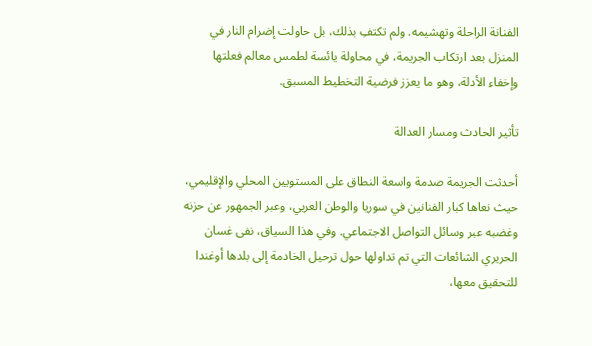الفنانة الراحلة وتهشيمه. ولم تكتفِ بذلك، بل حاولت إضرام النار في المنزل بعد ارتكاب الجريمة، في محاولة يائسة لطمس معالم فعلتها وإخفاء الأدلة، وهو ما يعزز فرضية التخطيط المسبق.

تأثير الحادث ومسار العدالة

أحدثت الجريمة صدمة واسعة النطاق على المستويين المحلي والإقليمي، حيث نعاها كبار الفنانين في سوريا والوطن العربي، وعبر الجمهور عن حزنه وغضبه عبر وسائل التواصل الاجتماعي. وفي هذا السياق، نفى غسان الحريري الشائعات التي تم تداولها حول ترحيل الخادمة إلى بلدها أوغندا للتحقيق معها،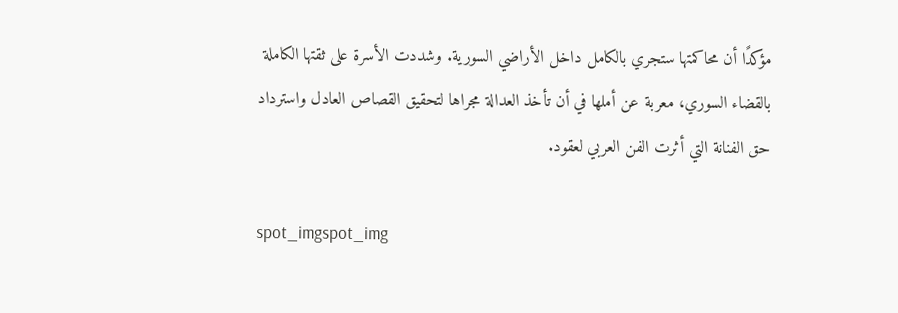مؤكدًا أن محاكمتها ستجري بالكامل داخل الأراضي السورية. وشددت الأسرة على ثقتها الكاملة بالقضاء السوري، معربة عن أملها في أن تأخذ العدالة مجراها لتحقيق القصاص العادل واسترداد حق الفنانة التي أثرت الفن العربي لعقود.

spot_imgspot_img